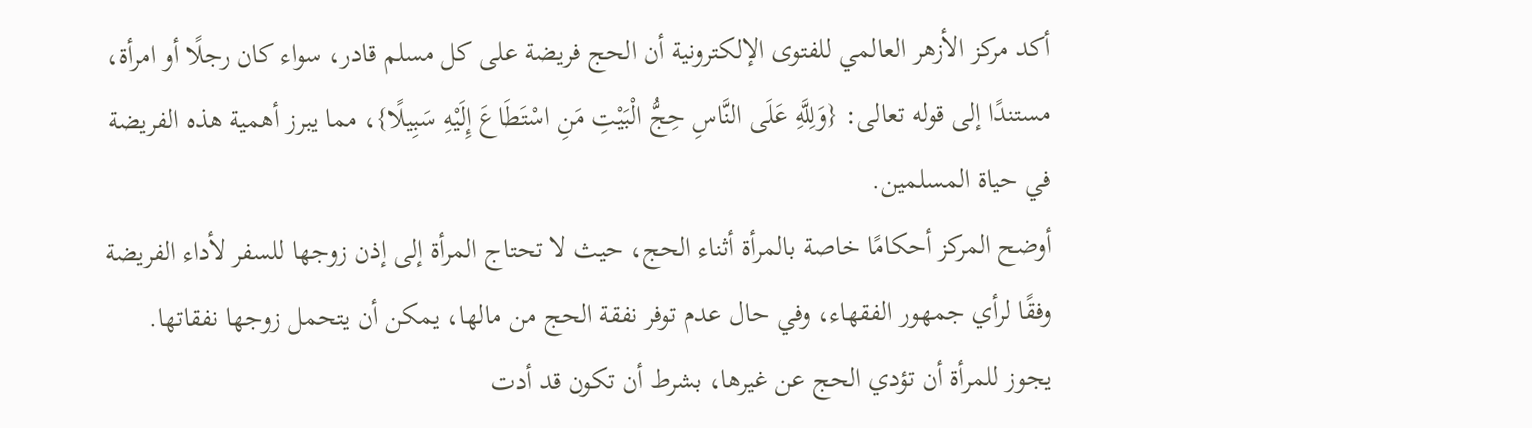أكد مركز الأزهر العالمي للفتوى الإلكترونية أن الحج فريضة على كل مسلم قادر، سواء كان رجلًا أو امرأة، مستندًا إلى قوله تعالى: {وَلِلَّهِ عَلَى النَّاسِ حِجُّ الْبَيْتِ مَنِ اسْتَطَاعَ إِلَيْهِ سَبِيلًا}، مما يبرز أهمية هذه الفريضة في حياة المسلمين.
أوضح المركز أحكامًا خاصة بالمرأة أثناء الحج، حيث لا تحتاج المرأة إلى إذن زوجها للسفر لأداء الفريضة وفقًا لرأي جمهور الفقهاء، وفي حال عدم توفر نفقة الحج من مالها، يمكن أن يتحمل زوجها نفقاتها.
يجوز للمرأة أن تؤدي الحج عن غيرها، بشرط أن تكون قد أدت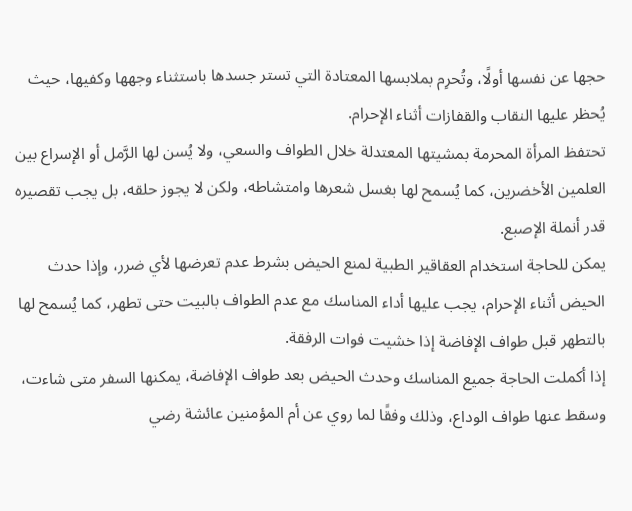حجها عن نفسها أولًا، وتُحرِم بملابسها المعتادة التي تستر جسدها باستثناء وجهها وكفيها، حيث يُحظر عليها النقاب والقفازات أثناء الإحرام.
تحتفظ المرأة المحرمة بمشيتها المعتدلة خلال الطواف والسعي، ولا يُسن لها الرَّمل أو الإسراع بين العلمين الأخضرين، كما يُسمح لها بغسل شعرها وامتشاطه، ولكن لا يجوز حلقه، بل يجب تقصيره قدر أنملة الإصبع.
يمكن للحاجة استخدام العقاقير الطبية لمنع الحيض بشرط عدم تعرضها لأي ضرر، وإذا حدث الحيض أثناء الإحرام، يجب عليها أداء المناسك مع عدم الطواف بالبيت حتى تطهر، كما يُسمح لها بالتطهر قبل طواف الإفاضة إذا خشيت فوات الرفقة.
إذا أكملت الحاجة جميع المناسك وحدث الحيض بعد طواف الإفاضة، يمكنها السفر متى شاءت، وسقط عنها طواف الوداع، وذلك وفقًا لما روي عن أم المؤمنين عائشة رضي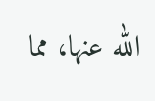الله عنها، مما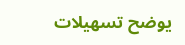يوضح تسهيلات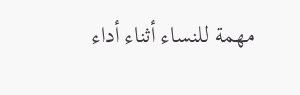مهمة للنساء أثناء أداء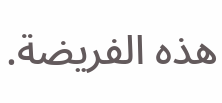هذه الفريضة.